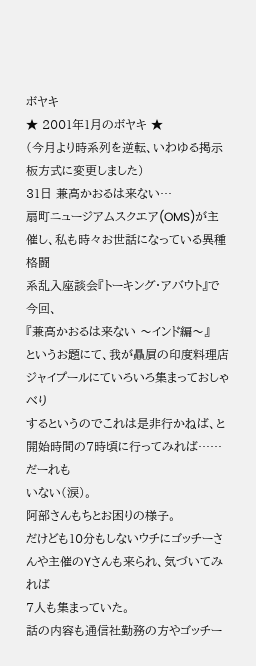ボヤキ
★ 2001年1月のボヤキ ★
(今月より時系列を逆転、いわゆる掲示板方式に変更しました)
31日 兼高かおるは来ない…
扇町ニュージアムスクエア(OMS)が主催し、私も時々お世話になっている異種格闘
系乱入座談会『トーキング・アバウト』で今回、
『兼高かおるは来ない 〜インド編〜』
というお題にて、我が贔屓の印度料理店ジャイプールにていろいろ集まっておしゃべり
するというのでこれは是非行かねば、と開始時間の7時頃に行ってみれば……だーれも
いない(涙)。
阿部さんもちとお困りの様子。
だけども10分もしないウチにゴッチーさんや主催のYさんも来られ、気づいてみれば
7人も集まっていた。
話の内容も通信社勤務の方やゴッチー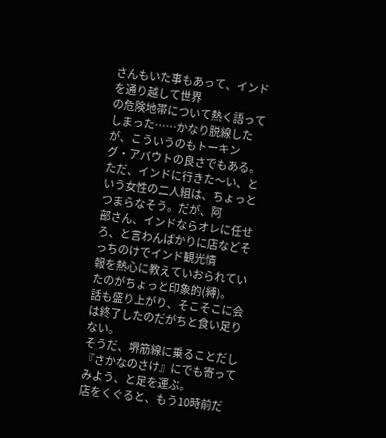さんもいた事もあって、インドを通り越して世界
の危険地帯について熱く語ってしまった……かなり脱線したが、こういうのもトーキン
グ・アバウトの良さでもある。
ただ、インドに行きた〜い、という女性の二人組は、ちょっとつまらなそう。だが、阿
部さん、インドならオレに任せろ、と言わんばかりに店などそっちのけでインド観光情
報を熱心に教えていおられていたのがちょっと印象的(縛)。
話も盛り上がり、そこそこに会は終了したのだがちと食い足りない。
そうだ、堺筋線に乗ることだし『さかなのさけ』にでも寄ってみよう、と足を運ぶ。
店をくぐると、もう10時前だ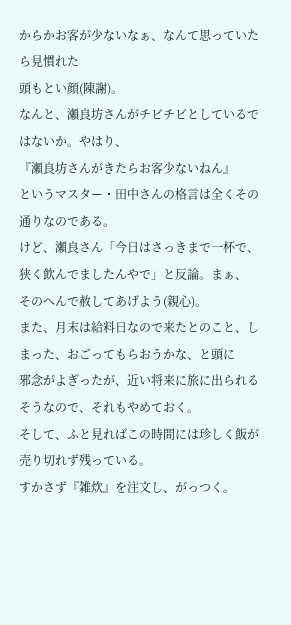からかお客が少ないなぁ、なんて思っていたら見慣れた
頭もとい顔(陳謝)。
なんと、瀬良坊さんがチビチビとしているではないか。やはり、
『瀬良坊さんがきたらお客少ないねん』
というマスター・田中さんの格言は全くその通りなのである。
けど、瀬良さん「今日はさっきまで一杯で、狭く飲んでましたんやで」と反論。まぁ、
そのへんで赦してあげよう(親心)。
また、月末は給料日なので来たとのこと、しまった、おごってもらおうかな、と頭に
邪念がよぎったが、近い将来に旅に出られるそうなので、それもやめておく。
そして、ふと見ればこの時間には珍しく飯が売り切れず残っている。
すかさず『雑炊』を注文し、がっつく。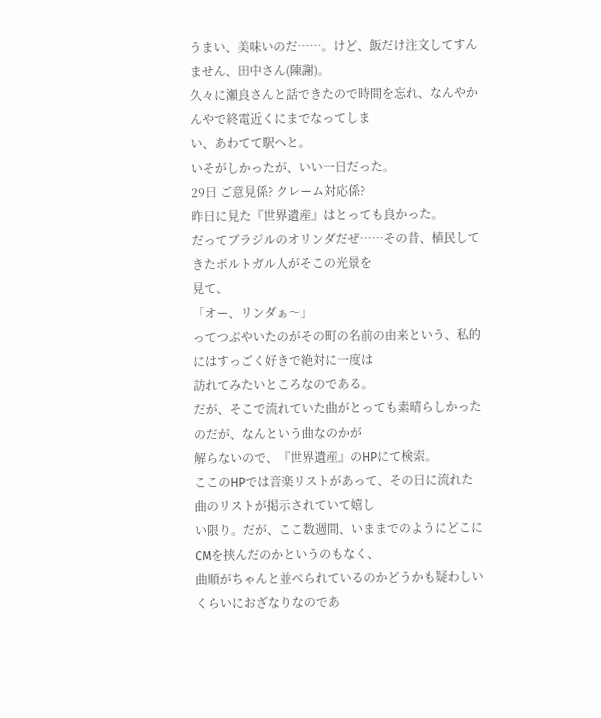うまい、美味いのだ……。けど、飯だけ注文してすんません、田中さん(陳謝)。
久々に瀬良さんと話できたので時間を忘れ、なんやかんやで終電近くにまでなってしま
い、あわてて駅へと。
いそがしかったが、いい一日だった。
29日 ご意見係? クレーム対応係?
昨日に見た『世界遺産』はとっても良かった。
だってブラジルのオリンダだぜ……その昔、植民してきたポルトガル人がそこの光景を
見て、
「オー、リンダぁ〜」
ってつぶやいたのがその町の名前の由来という、私的にはすっごく好きで絶対に一度は
訪れてみたいところなのである。
だが、そこで流れていた曲がとっても素晴らしかったのだが、なんという曲なのかが
解らないので、『世界遺産』のHPにて検索。
ここのHPでは音楽リストがあって、その日に流れた曲のリストが掲示されていて嬉し
い限り。だが、ここ数週間、いままでのようにどこにCMを挟んだのかというのもなく、
曲順がちゃんと並べられているのかどうかも疑わしいくらいにおざなりなのであ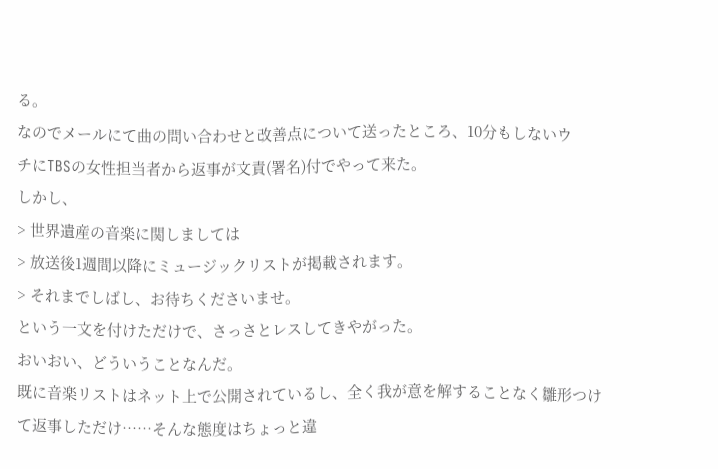る。
なのでメールにて曲の問い合わせと改善点について送ったところ、10分もしないウ
チにTBSの女性担当者から返事が文責(署名)付でやって来た。
しかし、
> 世界遺産の音楽に関しましては
> 放送後1週間以降にミュージックリストが掲載されます。
> それまでしばし、お待ちくださいませ。
という一文を付けただけで、さっさとレスしてきやがった。
おいおい、どういうことなんだ。
既に音楽リストはネット上で公開されているし、全く我が意を解することなく雛形つけ
て返事しただけ……そんな態度はちょっと違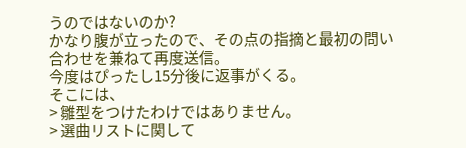うのではないのか?
かなり腹が立ったので、その点の指摘と最初の問い合わせを兼ねて再度送信。
今度はぴったし15分後に返事がくる。
そこには、
> 雛型をつけたわけではありません。
> 選曲リストに関して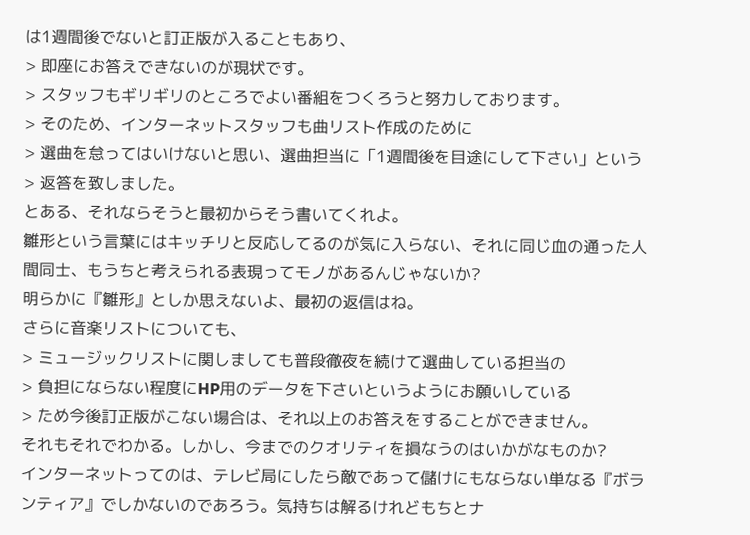は1週間後でないと訂正版が入ることもあり、
> 即座にお答えできないのが現状です。
> スタッフもギリギリのところでよい番組をつくろうと努力しております。
> そのため、インターネットスタッフも曲リスト作成のために
> 選曲を怠ってはいけないと思い、選曲担当に「1週間後を目途にして下さい」という
> 返答を致しました。
とある、それならそうと最初からそう書いてくれよ。
雛形という言葉にはキッチリと反応してるのが気に入らない、それに同じ血の通った人
間同士、もうちと考えられる表現ってモノがあるんじゃないか?
明らかに『雛形』としか思えないよ、最初の返信はね。
さらに音楽リストについても、
> ミュージックリストに関しましても普段徹夜を続けて選曲している担当の
> 負担にならない程度にHP用のデータを下さいというようにお願いしている
> ため今後訂正版がこない場合は、それ以上のお答えをすることができません。
それもそれでわかる。しかし、今までのクオリティを損なうのはいかがなものか?
インターネットってのは、テレビ局にしたら敵であって儲けにもならない単なる『ボラ
ンティア』でしかないのであろう。気持ちは解るけれどもちとナ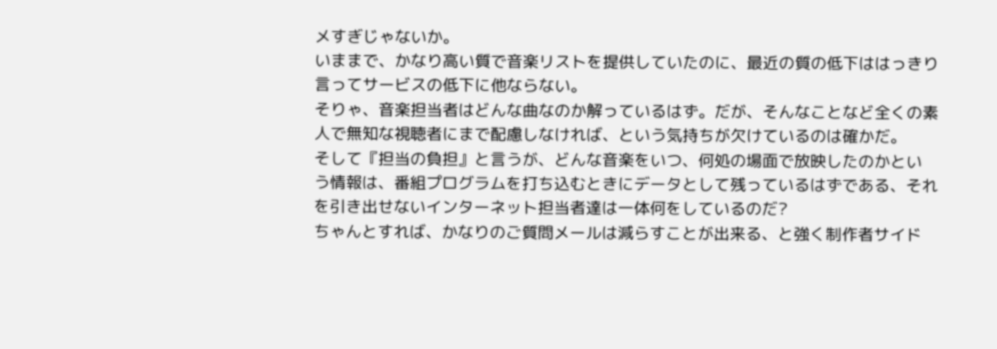メすぎじゃないか。
いままで、かなり高い質で音楽リストを提供していたのに、最近の質の低下ははっきり
言ってサービスの低下に他ならない。
そりゃ、音楽担当者はどんな曲なのか解っているはず。だが、そんなことなど全くの素
人で無知な視聴者にまで配慮しなければ、という気持ちが欠けているのは確かだ。
そして『担当の負担』と言うが、どんな音楽をいつ、何処の場面で放映したのかとい
う情報は、番組プログラムを打ち込むときにデータとして残っているはずである、それ
を引き出せないインターネット担当者達は一体何をしているのだ?
ちゃんとすれば、かなりのご質問メールは減らすことが出来る、と強く制作者サイド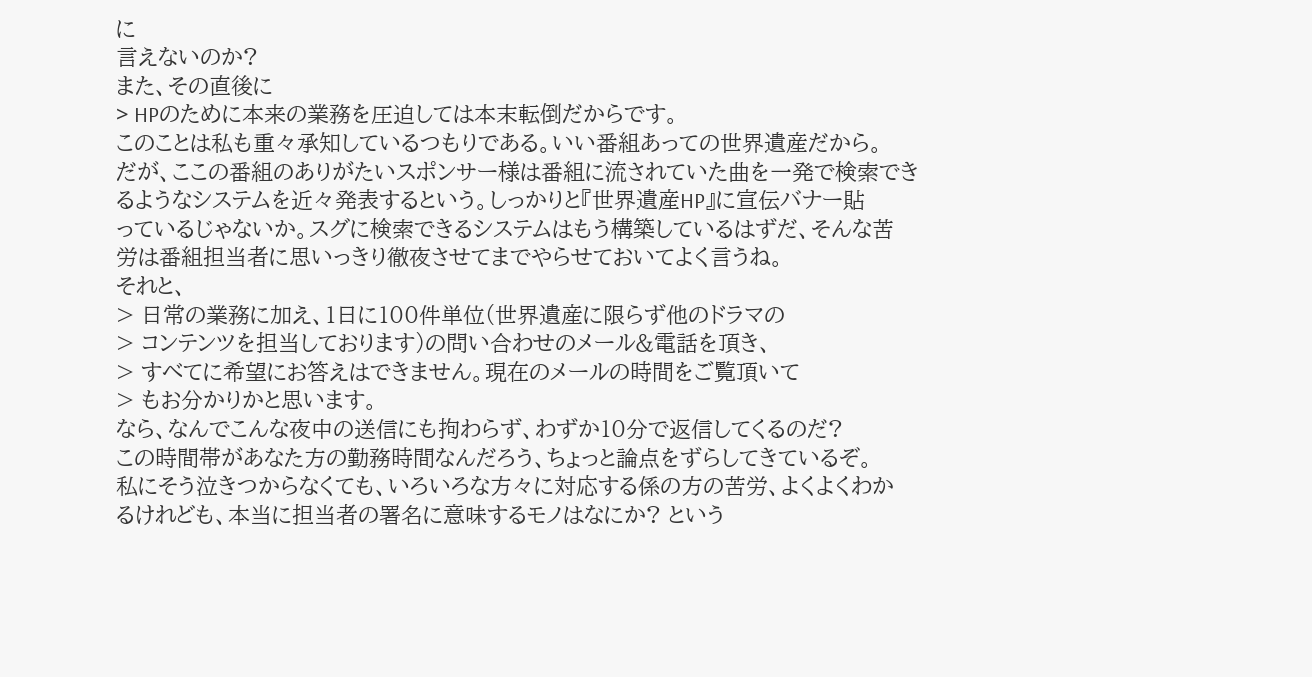に
言えないのか?
また、その直後に
> HPのために本来の業務を圧迫しては本末転倒だからです。
このことは私も重々承知しているつもりである。いい番組あっての世界遺産だから。
だが、ここの番組のありがたいスポンサー様は番組に流されていた曲を一発で検索でき
るようなシステムを近々発表するという。しっかりと『世界遺産HP』に宣伝バナー貼
っているじゃないか。スグに検索できるシステムはもう構築しているはずだ、そんな苦
労は番組担当者に思いっきり徹夜させてまでやらせておいてよく言うね。
それと、
> 日常の業務に加え、1日に100件単位(世界遺産に限らず他のドラマの
> コンテンツを担当しております)の問い合わせのメール&電話を頂き、
> すべてに希望にお答えはできません。現在のメールの時間をご覧頂いて
> もお分かりかと思います。
なら、なんでこんな夜中の送信にも拘わらず、わずか10分で返信してくるのだ?
この時間帯があなた方の勤務時間なんだろう、ちょっと論点をずらしてきているぞ。
私にそう泣きつからなくても、いろいろな方々に対応する係の方の苦労、よくよくわか
るけれども、本当に担当者の署名に意味するモノはなにか? という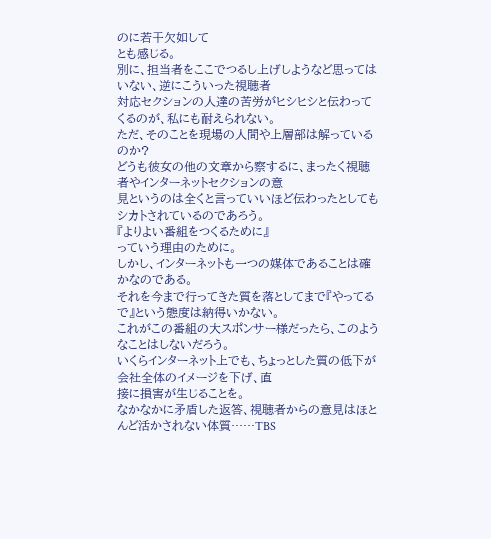のに若干欠如して
とも感じる。
別に、担当者をここでつるし上げしようなど思ってはいない、逆にこういった視聴者
対応セクションの人達の苦労がヒシヒシと伝わってくるのが、私にも耐えられない。
ただ、そのことを現場の人間や上層部は解っているのか?
どうも彼女の他の文章から察するに、まったく視聴者やインターネットセクションの意
見というのは全くと言っていいほど伝わったとしてもシカトされているのであろう。
『よりよい番組をつくるために』
っていう理由のために。
しかし、インターネットも一つの媒体であることは確かなのである。
それを今まで行ってきた質を落としてまで『やってるで』という態度は納得いかない。
これがこの番組の大スポンサー様だったら、このようなことはしないだろう。
いくらインターネット上でも、ちょっとした質の低下が会社全体のイメージを下げ、直
接に損害が生じることを。
なかなかに矛盾した返答、視聴者からの意見はほとんど活かされない体質……TBS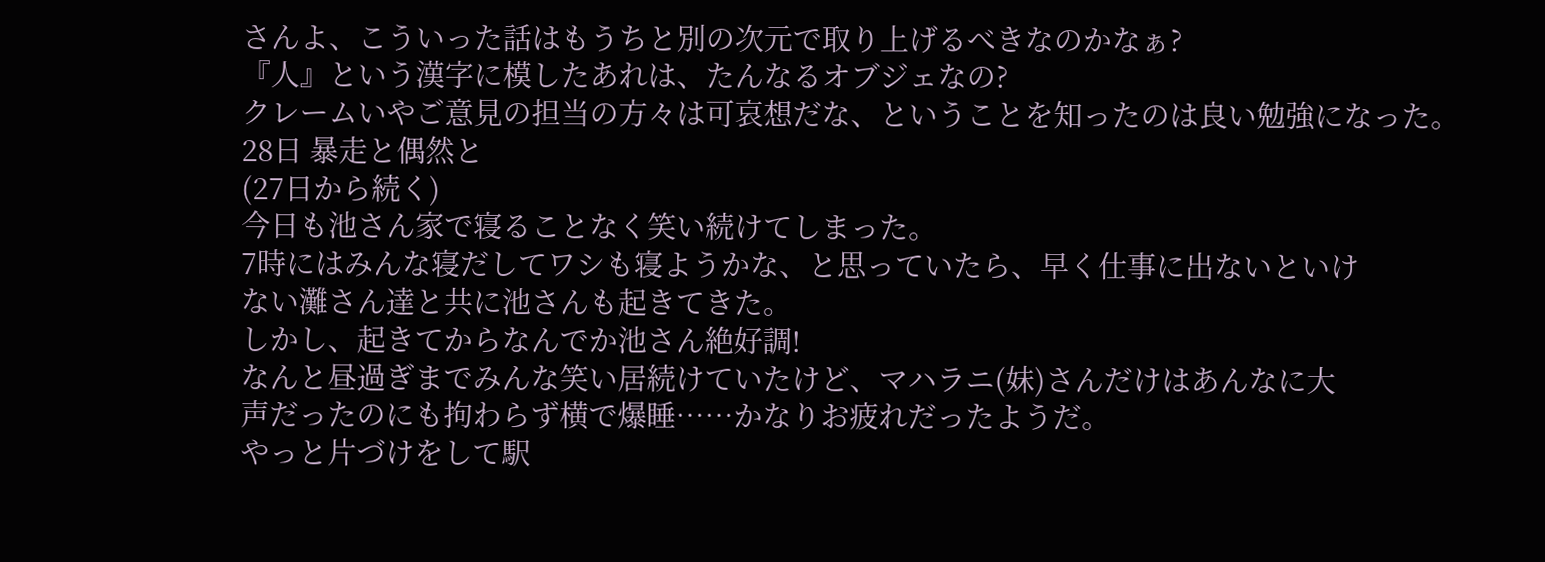さんよ、こういった話はもうちと別の次元で取り上げるべきなのかなぁ?
『人』という漢字に模したあれは、たんなるオブジェなの?
クレームいやご意見の担当の方々は可哀想だな、ということを知ったのは良い勉強になった。
28日 暴走と偶然と
(27日から続く)
今日も池さん家で寝ることなく笑い続けてしまった。
7時にはみんな寝だしてワシも寝ようかな、と思っていたら、早く仕事に出ないといけ
ない灘さん達と共に池さんも起きてきた。
しかし、起きてからなんでか池さん絶好調!
なんと昼過ぎまでみんな笑い居続けていたけど、マハラニ(妹)さんだけはあんなに大
声だったのにも拘わらず横で爆睡……かなりお疲れだったようだ。
やっと片づけをして駅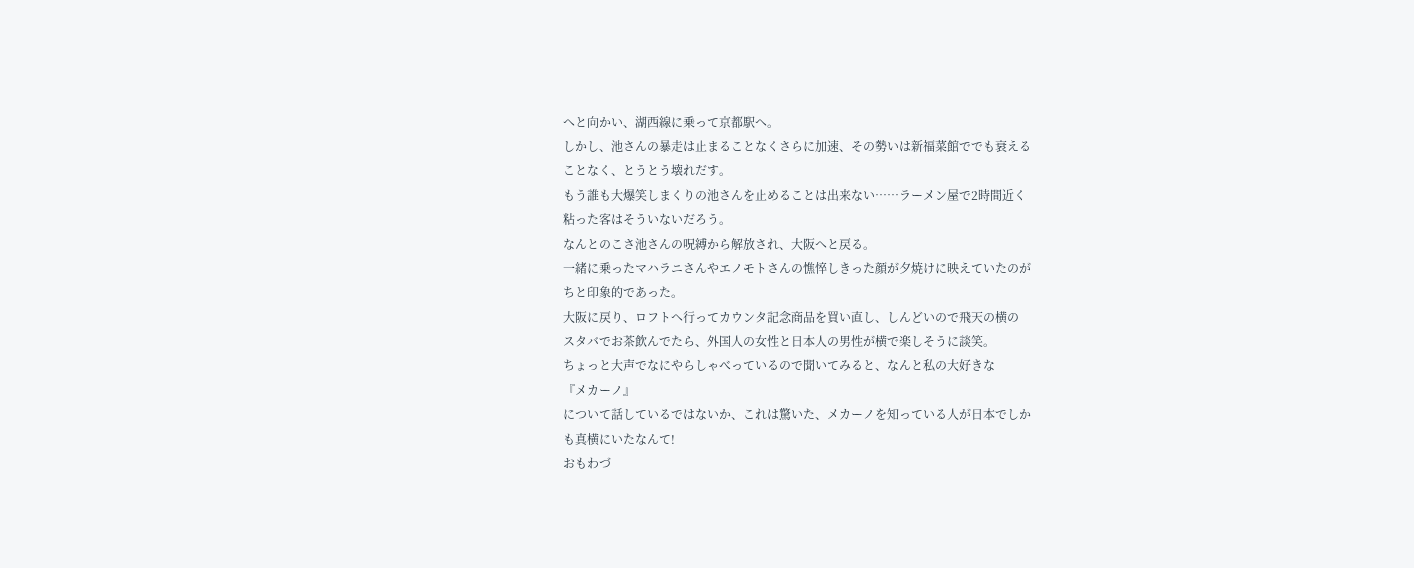へと向かい、湖西線に乗って京都駅へ。
しかし、池さんの暴走は止まることなくさらに加速、その勢いは新福菜館ででも衰える
ことなく、とうとう壊れだす。
もう誰も大爆笑しまくりの池さんを止めることは出来ない……ラーメン屋で2時間近く
粘った客はそういないだろう。
なんとのこさ池さんの呪縛から解放され、大阪へと戻る。
一緒に乗ったマハラニさんやエノモトさんの憔悴しきった顔が夕焼けに映えていたのが
ちと印象的であった。
大阪に戻り、ロフトへ行ってカウンタ記念商品を買い直し、しんどいので飛天の横の
スタバでお茶飲んでたら、外国人の女性と日本人の男性が横で楽しそうに談笑。
ちょっと大声でなにやらしゃべっているので聞いてみると、なんと私の大好きな
『メカーノ』
について話しているではないか、これは驚いた、メカーノを知っている人が日本でしか
も真横にいたなんて!
おもわづ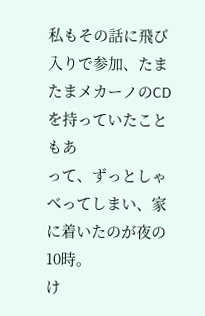私もその話に飛び入りで参加、たまたまメカーノのCDを持っていたこともあ
って、ずっとしゃべってしまい、家に着いたのが夜の10時。
け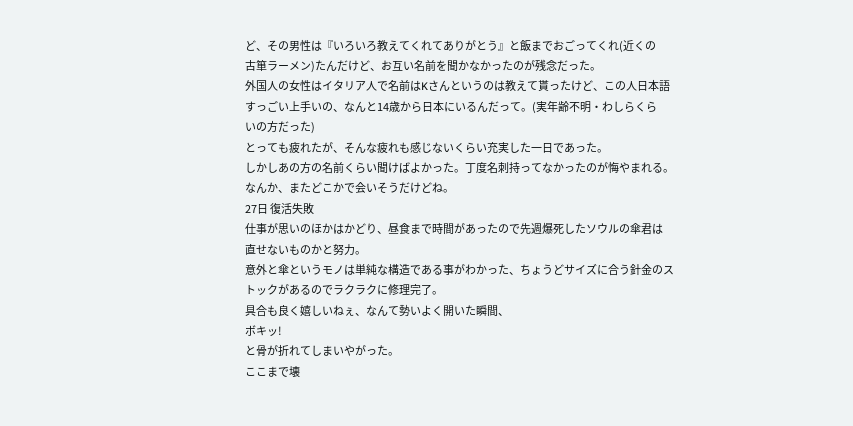ど、その男性は『いろいろ教えてくれてありがとう』と飯までおごってくれ(近くの
古箪ラーメン)たんだけど、お互い名前を聞かなかったのが残念だった。
外国人の女性はイタリア人で名前はKさんというのは教えて貰ったけど、この人日本語
すっごい上手いの、なんと14歳から日本にいるんだって。(実年齢不明・わしらくら
いの方だった)
とっても疲れたが、そんな疲れも感じないくらい充実した一日であった。
しかしあの方の名前くらい聞けばよかった。丁度名刺持ってなかったのが悔やまれる。
なんか、またどこかで会いそうだけどね。
27日 復活失敗
仕事が思いのほかはかどり、昼食まで時間があったので先週爆死したソウルの傘君は
直せないものかと努力。
意外と傘というモノは単純な構造である事がわかった、ちょうどサイズに合う針金のス
トックがあるのでラクラクに修理完了。
具合も良く嬉しいねぇ、なんて勢いよく開いた瞬間、
ボキッ!
と骨が折れてしまいやがった。
ここまで壊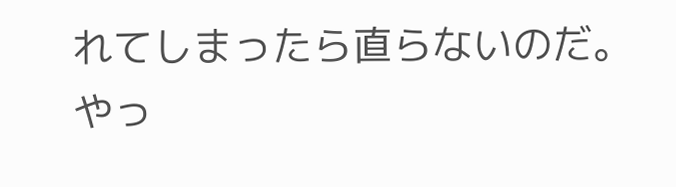れてしまったら直らないのだ。
やっ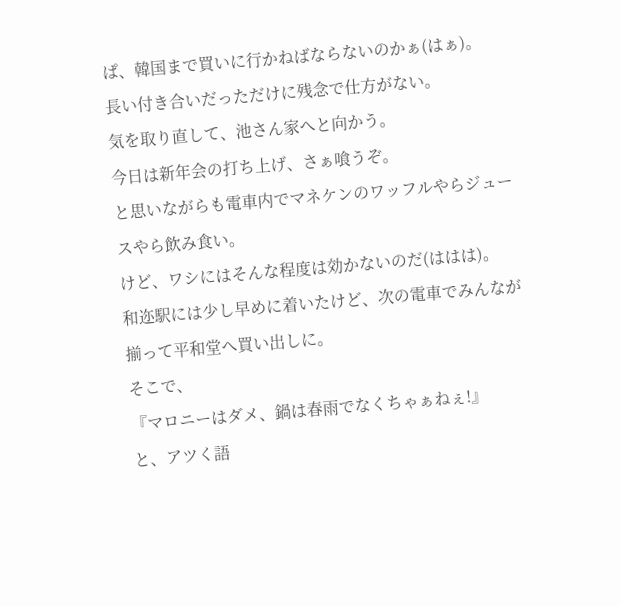ぱ、韓国まで買いに行かねばならないのかぁ(はぁ)。
長い付き合いだっただけに残念で仕方がない。
気を取り直して、池さん家へと向かう。
今日は新年会の打ち上げ、さぁ喰うぞ。
と思いながらも電車内でマネケンのワッフルやらジュースやら飲み食い。
けど、ワシにはそんな程度は効かないのだ(ははは)。
和迩駅には少し早めに着いたけど、次の電車でみんなが揃って平和堂へ買い出しに。
そこで、
『マロニーはダメ、鍋は春雨でなくちゃぁねぇ!』
と、アツく語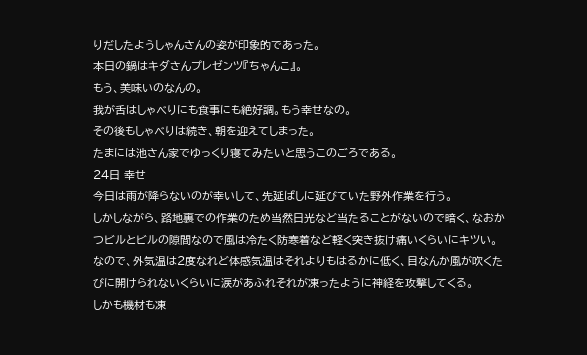りだしたようしゃんさんの姿が印象的であった。
本日の鍋はキダさんプレゼンツ『ちゃんこ』。
もう、美味いのなんの。
我が舌はしゃべりにも食事にも絶好調。もう幸せなの。
その後もしゃべりは続き、朝を迎えてしまった。
たまには池さん家でゆっくり寝てみたいと思うこのごろである。
24日 幸せ
今日は雨が降らないのが幸いして、先延ばしに延びていた野外作業を行う。
しかしながら、路地裏での作業のため当然日光など当たることがないので暗く、なおか
つビルとビルの隙間なので風は冷たく防寒着など軽く突き抜け痛いくらいにキツい。
なので、外気温は2度なれど体感気温はそれよりもはるかに低く、目なんか風が吹くた
びに開けられないくらいに涙があふれそれが凍ったように神経を攻撃してくる。
しかも機材も凍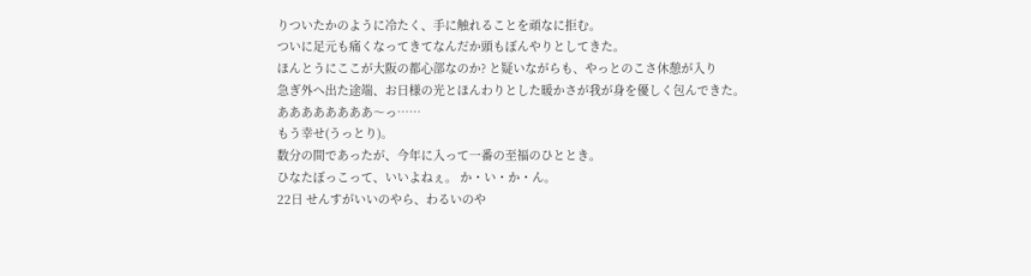りついたかのように冷たく、手に触れることを頑なに拒む。
ついに足元も痛くなってきてなんだか頭もぼんやりとしてきた。
ほんとうにここが大阪の都心部なのか? と疑いながらも、やっとのこさ休憩が入り
急ぎ外へ出た途端、お日様の光とほんわりとした暖かさが我が身を優しく包んできた。
ああああああああ〜っ……
もう幸せ(うっとり)。
数分の間であったが、今年に入って一番の至福のひととき。
ひなたぼっこって、いいよねぇ。 か・い・か・ん。
22日 せんすがいいのやら、わるいのや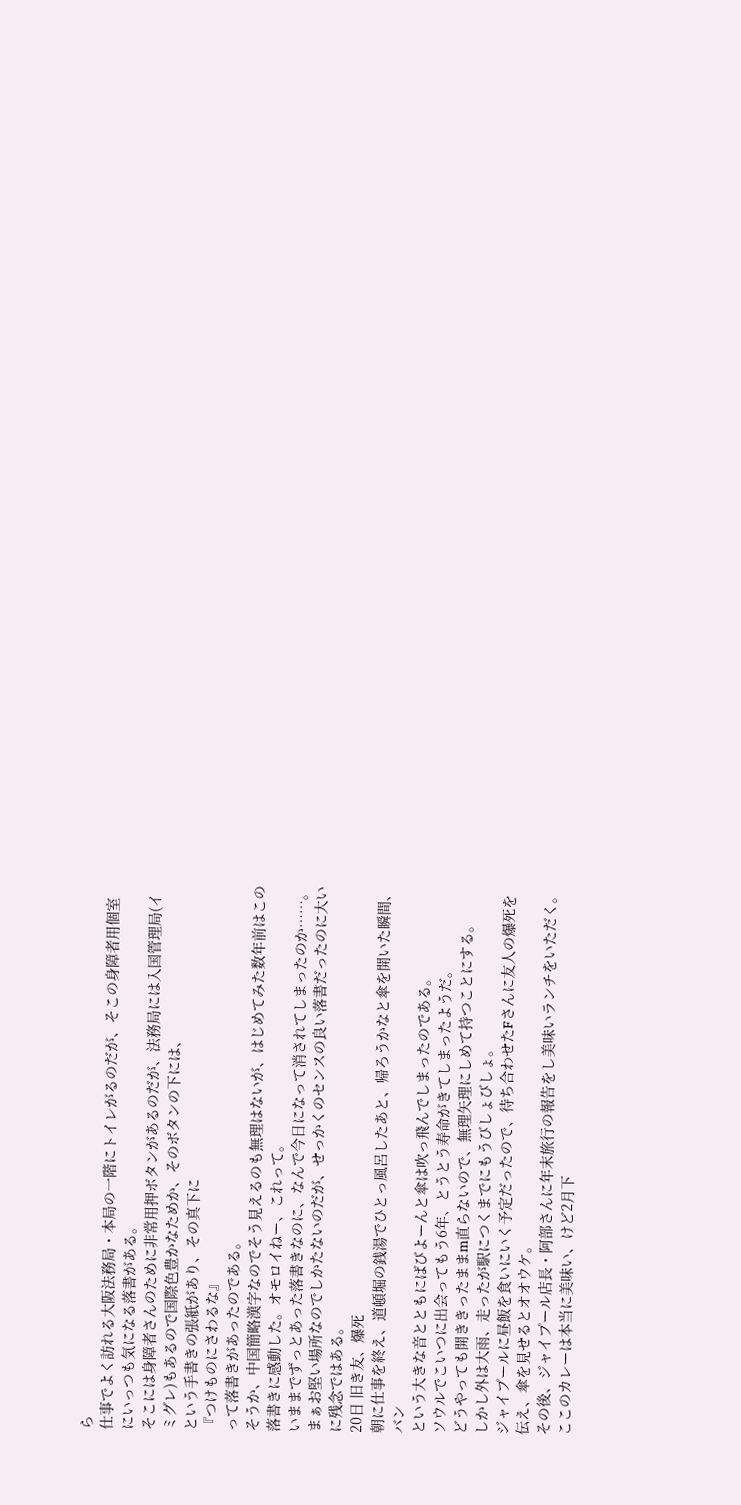ら
仕事でよく訪れる大阪法務局・本局の一階にトイレがるのだが、そこの身障者用個室
にいっつも気になる落書がある。
そこには身障者さんのために非常用押ボタンがあるのだが、法務局には入国管理局(イ
ミグレ)もあるので国際色豊かなためか、そのボタンの下には、
という手書きの張紙があり、その真下に
『つけものにさわるな』
って落書きがあったのである。
そうか、中国簡略漢字なのでそう見えるのも無理はないが、はじめてみた数年前はこの
落書きに感動した。オモロイねー、これって。
いままでずっとあった落書きなのに、なんで今日になって消されてしまったのか……。
まぁお堅い場所なのでしかたないのだが、せっかくのセンスの良い落書だったのに大い
に残念ではある。
20日 旧き友、爆死
朝に仕事を終え、道頓堀の銭湯でひとっ風呂したあと、帰ろうかなと傘を開いた瞬間、
バン
という大きな音とともにばびよーんと傘は吹っ飛んでしまったのである。
ソウルでこいつに出会ってもう6年、とうとう寿命がきてしまったようだ。
どうやっても開ききったままm直らないので、無理矢理にしめて持つことにする。
しかし外は大雨、走ったが駅につくまでにもうびしょびしょ。
ジャイプールに昼飯を食いにいく予定だったので、待ち合わせたFさんに友人の爆死を
伝え、傘を見せるとオオウケ。
その後、ジャイプール店長・阿部さんに年末旅行の報告をし美味いランチをいただく。
ここのカレーは本当に美味い、けど2月下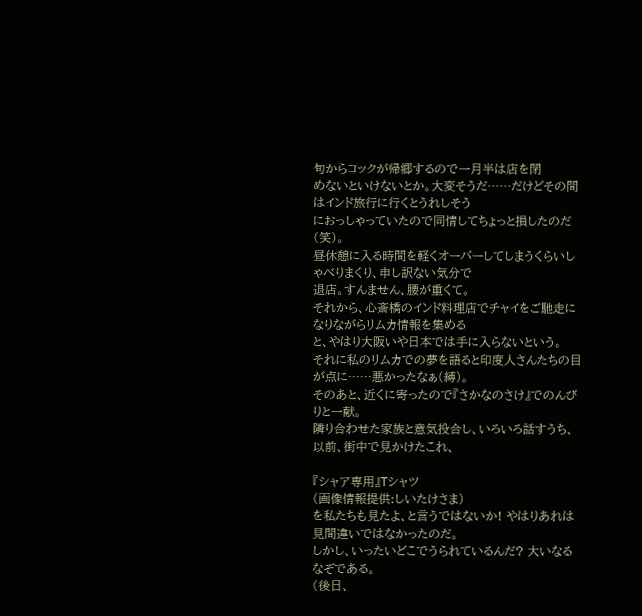旬からコックが帰郷するので一月半は店を閉
めないといけないとか。大変そうだ……だけどその間はインド旅行に行くとうれしそう
におっしゃっていたので同情してちょっと損したのだ(笑)。
昼休憩に入る時間を軽くオーバーしてしまうくらいしゃべりまくり、申し訳ない気分で
退店。すんません、腰が重くて。
それから、心斎橋のインド料理店でチャイをご馳走になりながらリムカ情報を集める
と、やはり大阪いや日本では手に入らないという。
それに私のリムカでの夢を語ると印度人さんたちの目が点に……悪かったなぁ(縛)。
そのあと、近くに寄ったので『さかなのさけ』でのんびりと一献。
隣り合わせた家族と意気投合し、いろいろ話すうち、以前、街中で見かけたこれ、

『シャア専用』Tシャツ
(画像情報提供:しいたけさま)
を私たちも見たよ、と言うではないか! やはりあれは見間違いではなかったのだ。
しかし、いったいどこでうられているんだ? 大いなるなぞである。
(後日、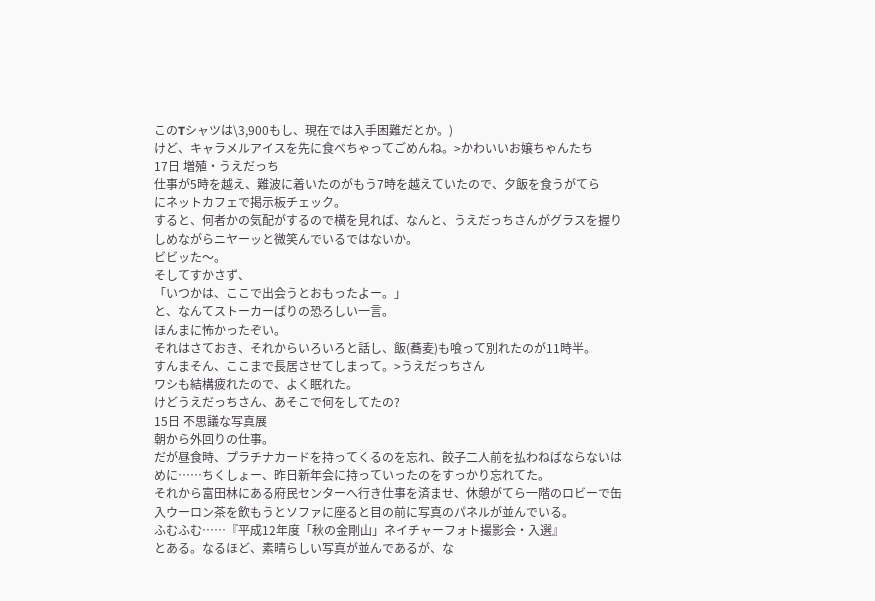このTシャツは\3,900もし、現在では入手困難だとか。)
けど、キャラメルアイスを先に食べちゃってごめんね。>かわいいお嬢ちゃんたち
17日 増殖・うえだっち
仕事が5時を越え、難波に着いたのがもう7時を越えていたので、夕飯を食うがてら
にネットカフェで掲示板チェック。
すると、何者かの気配がするので横を見れば、なんと、うえだっちさんがグラスを握り
しめながらニヤーッと微笑んでいるではないか。
ビビッた〜。
そしてすかさず、
「いつかは、ここで出会うとおもったよー。」
と、なんてストーカーばりの恐ろしい一言。
ほんまに怖かったぞい。
それはさておき、それからいろいろと話し、飯(蕎麦)も喰って別れたのが11時半。
すんまそん、ここまで長居させてしまって。>うえだっちさん
ワシも結構疲れたので、よく眠れた。
けどうえだっちさん、あそこで何をしてたの?
15日 不思議な写真展
朝から外回りの仕事。
だが昼食時、プラチナカードを持ってくるのを忘れ、餃子二人前を払わねばならないは
めに……ちくしょー、昨日新年会に持っていったのをすっかり忘れてた。
それから富田林にある府民センターへ行き仕事を済ませ、休憩がてら一階のロビーで缶
入ウーロン茶を飲もうとソファに座ると目の前に写真のパネルが並んでいる。
ふむふむ……『平成12年度「秋の金剛山」ネイチャーフォト撮影会・入選』
とある。なるほど、素晴らしい写真が並んであるが、な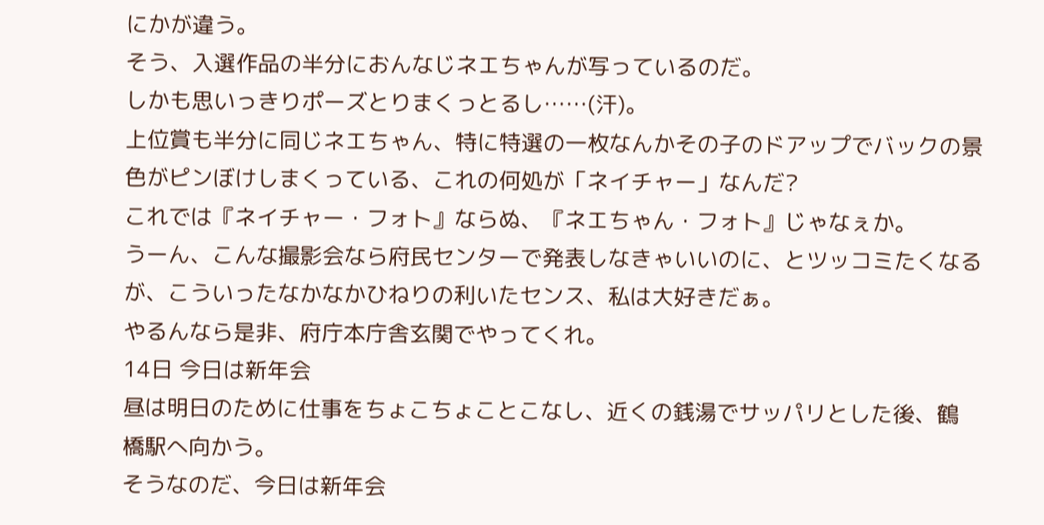にかが違う。
そう、入選作品の半分におんなじネエちゃんが写っているのだ。
しかも思いっきりポーズとりまくっとるし……(汗)。
上位賞も半分に同じネエちゃん、特に特選の一枚なんかその子のドアップでバックの景
色がピンぼけしまくっている、これの何処が「ネイチャー」なんだ?
これでは『ネイチャー・フォト』ならぬ、『ネエちゃん・フォト』じゃなぇか。
うーん、こんな撮影会なら府民センターで発表しなきゃいいのに、とツッコミたくなる
が、こういったなかなかひねりの利いたセンス、私は大好きだぁ。
やるんなら是非、府庁本庁舎玄関でやってくれ。
14日 今日は新年会
昼は明日のために仕事をちょこちょことこなし、近くの銭湯でサッパリとした後、鶴
橋駅へ向かう。
そうなのだ、今日は新年会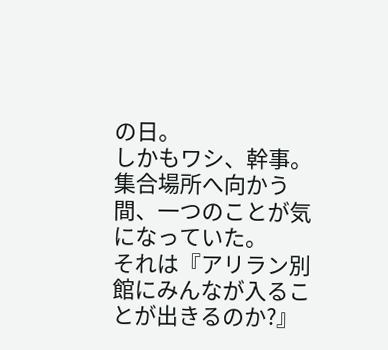の日。
しかもワシ、幹事。
集合場所へ向かう間、一つのことが気になっていた。
それは『アリラン別館にみんなが入ることが出きるのか?』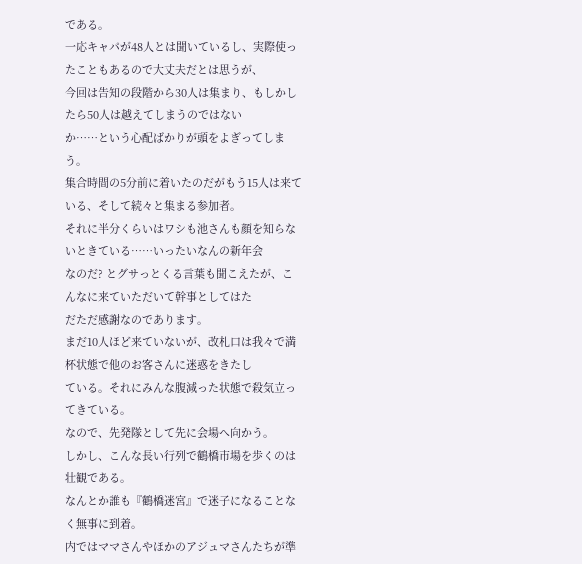である。
一応キャパが48人とは聞いているし、実際使ったこともあるので大丈夫だとは思うが、
今回は告知の段階から30人は集まり、もしかしたら50人は越えてしまうのではない
か……という心配ばかりが頭をよぎってしまう。
集合時間の5分前に着いたのだがもう15人は来ている、そして続々と集まる参加者。
それに半分くらいはワシも池さんも顔を知らないときている……いったいなんの新年会
なのだ? とグサっとくる言葉も聞こえたが、こんなに来ていただいて幹事としてはた
だただ感謝なのであります。
まだ10人ほど来ていないが、改札口は我々で満杯状態で他のお客さんに迷惑をきたし
ている。それにみんな腹減った状態で殺気立ってきている。
なので、先発隊として先に会場へ向かう。
しかし、こんな長い行列で鶴橋市場を歩くのは壮観である。
なんとか誰も『鶴橋迷宮』で迷子になることなく無事に到着。
内ではママさんやほかのアジュマさんたちが準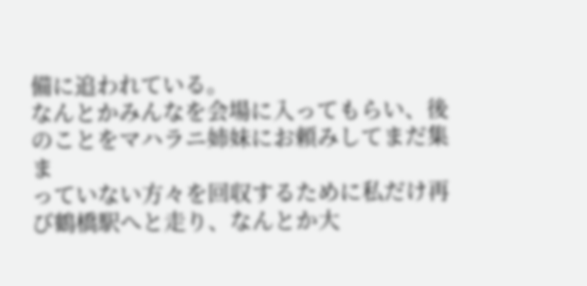備に追われている。
なんとかみんなを会場に入ってもらい、後のことをマハラニ姉妹にお頼みしてまだ集ま
っていない方々を回収するために私だけ再び鶴橋駅へと走り、なんとか大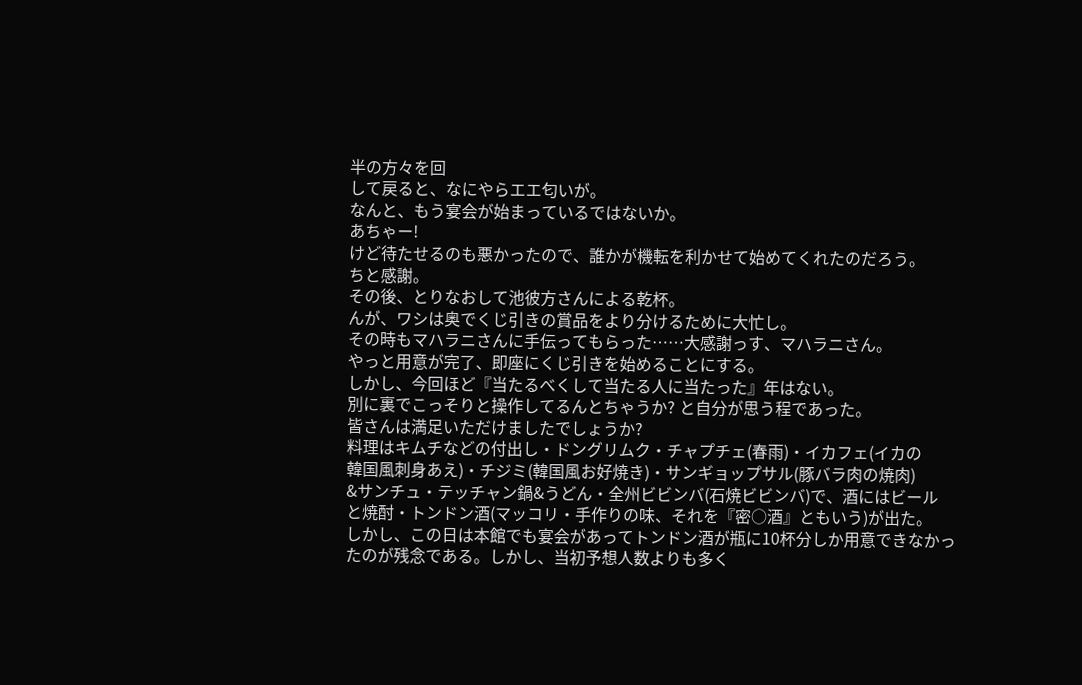半の方々を回
して戻ると、なにやらエエ匂いが。
なんと、もう宴会が始まっているではないか。
あちゃー!
けど待たせるのも悪かったので、誰かが機転を利かせて始めてくれたのだろう。
ちと感謝。
その後、とりなおして池彼方さんによる乾杯。
んが、ワシは奥でくじ引きの賞品をより分けるために大忙し。
その時もマハラニさんに手伝ってもらった……大感謝っす、マハラニさん。
やっと用意が完了、即座にくじ引きを始めることにする。
しかし、今回ほど『当たるべくして当たる人に当たった』年はない。
別に裏でこっそりと操作してるんとちゃうか? と自分が思う程であった。
皆さんは満足いただけましたでしょうか?
料理はキムチなどの付出し・ドングリムク・チャプチェ(春雨)・イカフェ(イカの
韓国風刺身あえ)・チジミ(韓国風お好焼き)・サンギョップサル(豚バラ肉の焼肉)
&サンチュ・テッチャン鍋&うどん・全州ビビンバ(石焼ビビンバ)で、酒にはビール
と焼酎・トンドン酒(マッコリ・手作りの味、それを『密○酒』ともいう)が出た。
しかし、この日は本館でも宴会があってトンドン酒が瓶に10杯分しか用意できなかっ
たのが残念である。しかし、当初予想人数よりも多く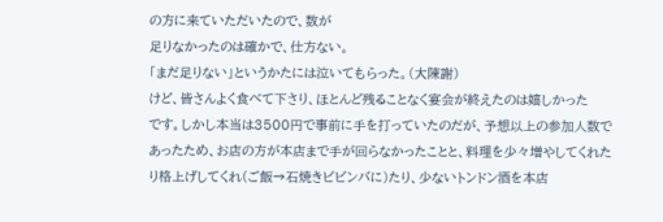の方に来ていただいたので、数が
足りなかったのは確かで、仕方ない。
「まだ足りない」というかたには泣いてもらった。(大陳謝)
けど、皆さんよく食べて下さり、ほとんど残ることなく宴会が終えたのは嬉しかった
です。しかし本当は3500円で事前に手を打っていたのだが、予想以上の参加人数で
あったため、お店の方が本店まで手が回らなかったことと、料理を少々増やしてくれた
り格上げしてくれ(ご飯→石焼きビビンバに)たり、少ないトンドン酒を本店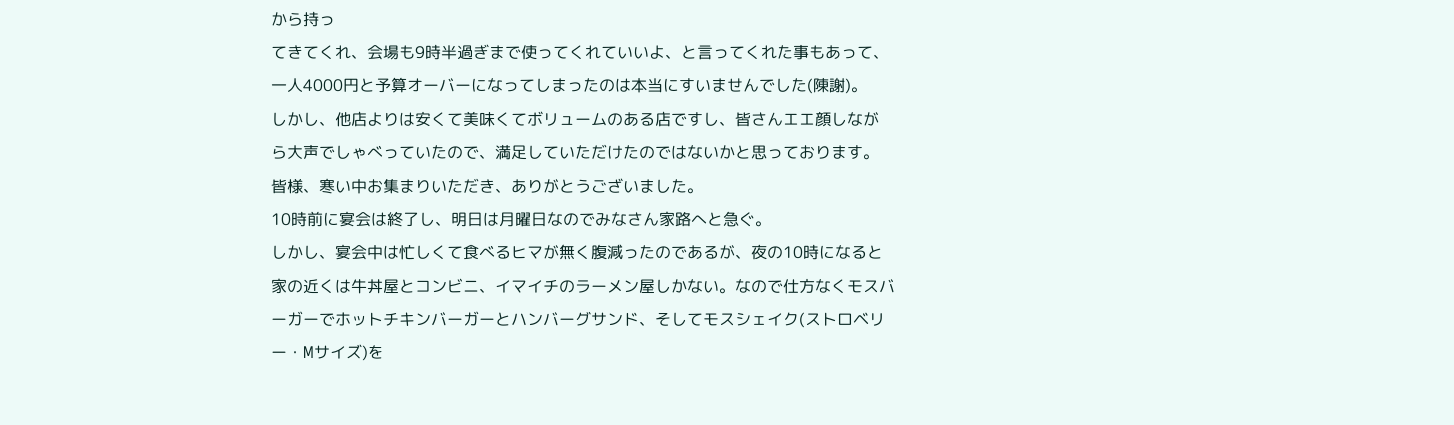から持っ
てきてくれ、会場も9時半過ぎまで使ってくれていいよ、と言ってくれた事もあって、
一人4000円と予算オーバーになってしまったのは本当にすいませんでした(陳謝)。
しかし、他店よりは安くて美味くてボリュームのある店ですし、皆さんエエ顔しなが
ら大声でしゃべっていたので、満足していただけたのではないかと思っております。
皆様、寒い中お集まりいただき、ありがとうございました。
10時前に宴会は終了し、明日は月曜日なのでみなさん家路へと急ぐ。
しかし、宴会中は忙しくて食べるヒマが無く腹減ったのであるが、夜の10時になると
家の近くは牛丼屋とコンビニ、イマイチのラーメン屋しかない。なので仕方なくモスバ
ーガーでホットチキンバーガーとハンバーグサンド、そしてモスシェイク(ストロベリ
ー・Mサイズ)を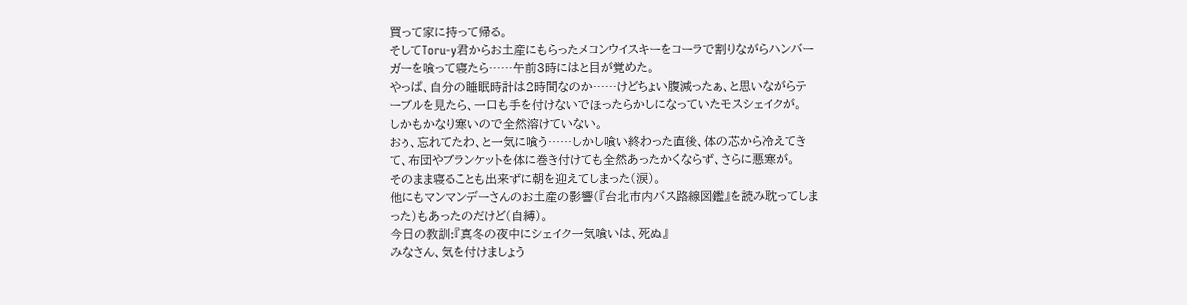買って家に持って帰る。
そしてToru-y君からお土産にもらったメコンウイスキーをコーラで割りながらハンバー
ガーを喰って寝たら……午前3時にはと目が覚めた。
やっぱ、自分の睡眠時計は2時間なのか……けどちょい腹減ったぁ、と思いながらテ
ーブルを見たら、一口も手を付けないでほったらかしになっていたモスシェイクが。
しかもかなり寒いので全然溶けていない。
おぅ、忘れてたわ、と一気に喰う……しかし喰い終わった直後、体の芯から冷えてき
て、布団やブランケットを体に巻き付けても全然あったかくならず、さらに悪寒が。
そのまま寝ることも出来ずに朝を迎えてしまった(涙)。
他にもマンマンデーさんのお土産の影響(『台北市内バス路線図鑑』を読み耽ってしま
った)もあったのだけど(自縛)。
今日の教訓:『真冬の夜中にシェイク一気喰いは、死ぬ』
みなさん、気を付けましょう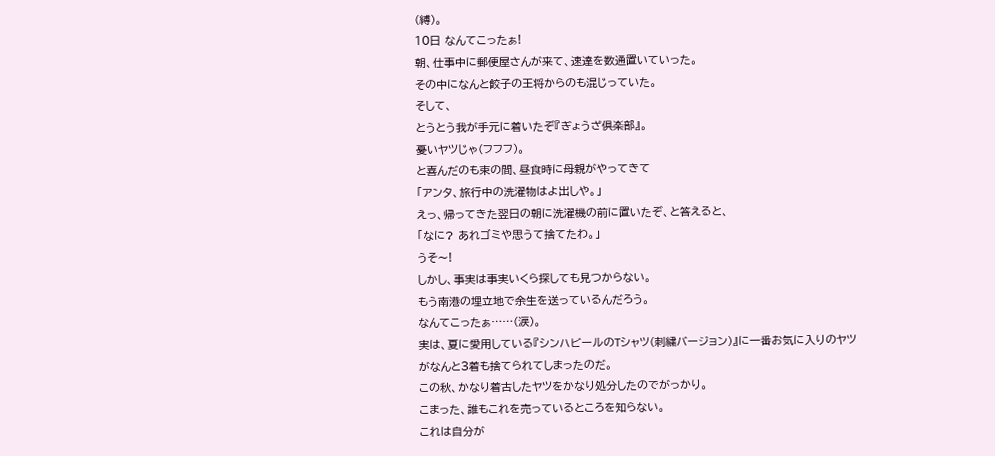(縛)。
10日 なんてこったぁ!
朝、仕事中に郵便屋さんが来て、速達を数通置いていった。
その中になんと餃子の王将からのも混じっていた。
そして、
とうとう我が手元に着いたぞ『ぎょうざ倶楽部』。
憂いヤツじゃ(フフフ)。
と喜んだのも束の間、昼食時に母親がやってきて
「アンタ、旅行中の洗濯物はよ出しや。」
えっ、帰ってきた翌日の朝に洗濯機の前に置いたぞ、と答えると、
「なに? あれゴミや思うて捨てたわ。」
うそ〜!
しかし、事実は事実いくら探しても見つからない。
もう南港の埋立地で余生を送っているんだろう。
なんてこったぁ……(涙)。
実は、夏に愛用している『シンハビールのTシャツ(刺繍バージョン)』に一番お気に入りのヤツ
がなんと3着も捨てられてしまったのだ。
この秋、かなり着古したヤツをかなり処分したのでがっかり。
こまった、誰もこれを売っているところを知らない。
これは自分が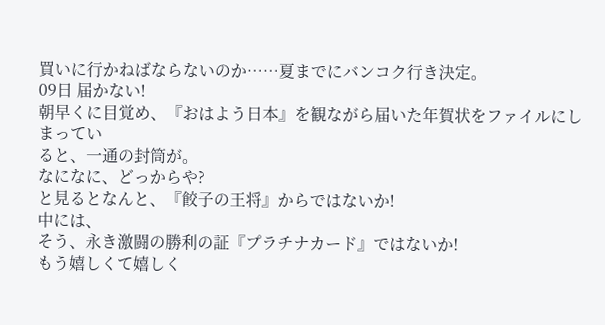買いに行かねばならないのか……夏までにバンコク行き決定。
09日 届かない!
朝早くに目覚め、『おはよう日本』を観ながら届いた年賀状をファイルにしまってい
ると、一通の封筒が。
なになに、どっからや?
と見るとなんと、『餃子の王将』からではないか!
中には、
そう、永き激闘の勝利の証『プラチナカード』ではないか!
もう嬉しくて嬉しく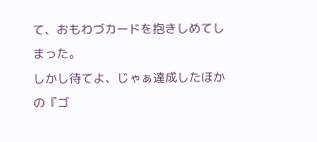て、おもわづカードを抱きしめてしまった。
しかし待てよ、じゃぁ達成したほかの『ゴ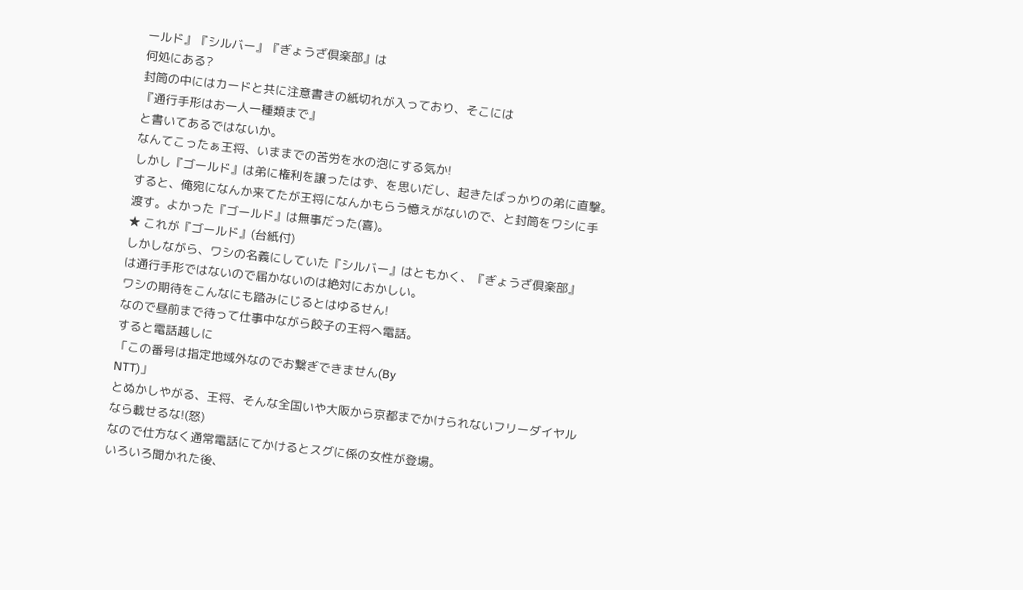ールド』『シルバー』『ぎょうざ倶楽部』は
何処にある?
封筒の中にはカードと共に注意書きの紙切れが入っており、そこには
『通行手形はお一人一種類まで』
と書いてあるではないか。
なんてこったぁ王将、いままでの苦労を水の泡にする気か!
しかし『ゴールド』は弟に権利を譲ったはず、を思いだし、起きたばっかりの弟に直撃。
すると、俺宛になんか来てたが王将になんかもらう憶えがないので、と封筒をワシに手
渡す。よかった『ゴールド』は無事だった(喜)。
★ これが『ゴールド』(台紙付)
しかしながら、ワシの名義にしていた『シルバー』はともかく、『ぎょうざ倶楽部』
は通行手形ではないので届かないのは絶対におかしい。
ワシの期待をこんなにも踏みにじるとはゆるせん!
なので昼前まで待って仕事中ながら餃子の王将へ電話。
すると電話越しに
「この番号は指定地域外なのでお繋ぎできません(By
NTT)」
とぬかしやがる、王将、そんな全国いや大阪から京都までかけられないフリーダイヤル
なら載せるな!(怒)
なので仕方なく通常電話にてかけるとスグに係の女性が登場。
いろいろ聞かれた後、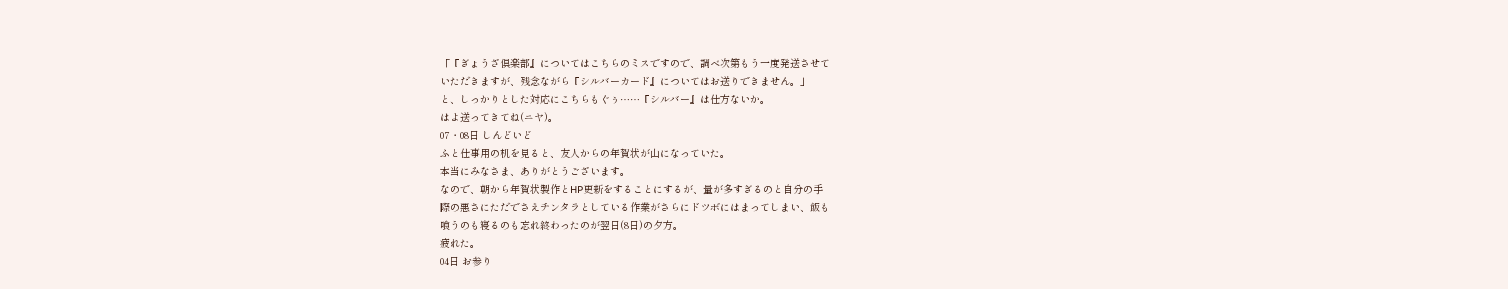「『ぎょうざ倶楽部』についてはこちらのミスですので、調べ次第もう一度発送させて
いただきますが、残念ながら『シルバーカード』についてはお送りできません。」
と、しっかりとした対応にこちらもぐぅ……『シルバー』は仕方ないか。
はよ送ってきてね(ニヤ)。
07・08日 しんどいど
ふと仕事用の机を見ると、友人からの年賀状が山になっていた。
本当にみなさま、ありがとうございます。
なので、朝から年賀状製作とHP更新をすることにするが、量が多すぎるのと自分の手
際の悪さにただでさえチンタラとしている作業がさらにドツボにはまってしまい、飯も
喰うのも寝るのも忘れ終わったのが翌日(8日)の夕方。
疲れた。
04日 お参り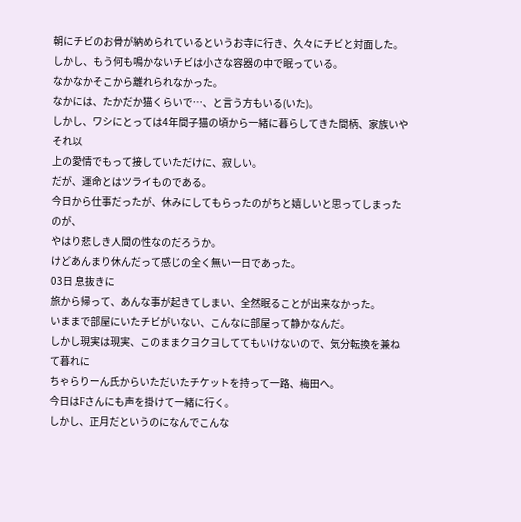朝にチビのお骨が納められているというお寺に行き、久々にチビと対面した。
しかし、もう何も鳴かないチビは小さな容器の中で眠っている。
なかなかそこから離れられなかった。
なかには、たかだか猫くらいで…、と言う方もいる(いた)。
しかし、ワシにとっては4年間子猫の頃から一緒に暮らしてきた間柄、家族いやそれ以
上の愛情でもって接していただけに、寂しい。
だが、運命とはツライものである。
今日から仕事だったが、休みにしてもらったのがちと嬉しいと思ってしまったのが、
やはり悲しき人間の性なのだろうか。
けどあんまり休んだって感じの全く無い一日であった。
03日 息抜きに
旅から帰って、あんな事が起きてしまい、全然眠ることが出来なかった。
いままで部屋にいたチビがいない、こんなに部屋って静かなんだ。
しかし現実は現実、このままクヨクヨしててもいけないので、気分転換を兼ねて暮れに
ちゃらりーん氏からいただいたチケットを持って一路、梅田へ。
今日はFさんにも声を掛けて一緒に行く。
しかし、正月だというのになんでこんな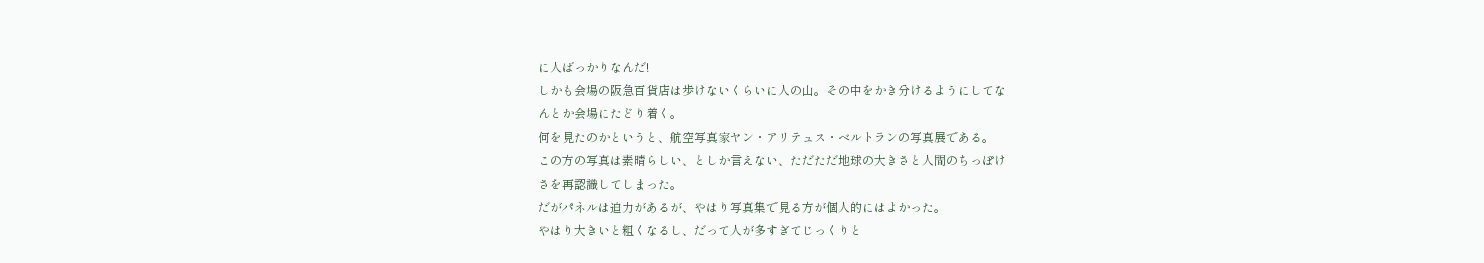に人ばっかりなんだ!
しかも会場の阪急百貨店は歩けないくらいに人の山。その中をかき分けるようにしてな
んとか会場にたどり着く。
何を見たのかというと、航空写真家ヤン・アリテュス・ベルトランの写真展である。
この方の写真は素晴らしい、としか言えない、ただただ地球の大きさと人間のちっぽけ
さを再認識してしまった。
だがパネルは迫力があるが、やはり写真集で見る方が個人的にはよかった。
やはり大きいと粗くなるし、だって人が多すぎてじっくりと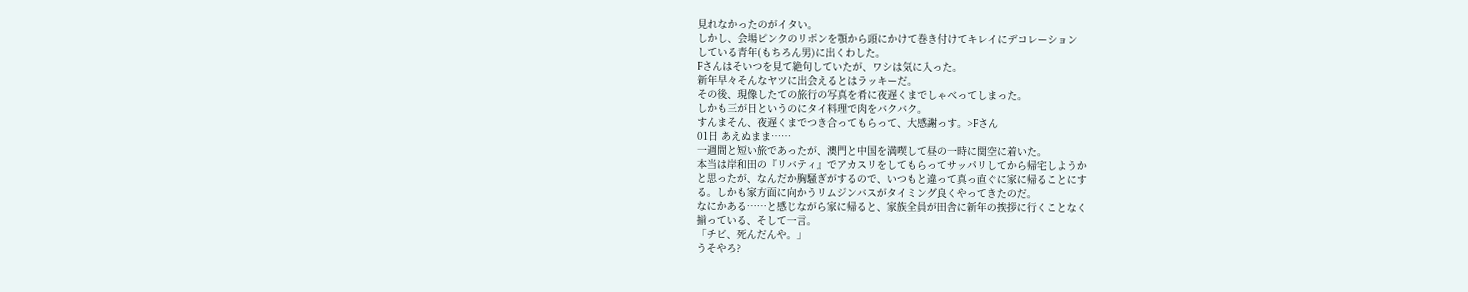見れなかったのがイタい。
しかし、会場ピンクのリボンを顎から頭にかけて巻き付けてキレイにデコレーション
している青年(もちろん男)に出くわした。
Fさんはそいつを見て絶句していたが、ワシは気に入った。
新年早々そんなヤツに出会えるとはラッキーだ。
その後、現像したての旅行の写真を肴に夜遅くまでしゃべってしまった。
しかも三が日というのにタイ料理で肉をバクバク。
すんまそん、夜遅くまでつき合ってもらって、大感謝っす。>Fさん
01日 あえぬまま……
一週間と短い旅であったが、澳門と中国を満喫して昼の一時に関空に着いた。
本当は岸和田の『リバティ』でアカスリをしてもらってサッパリしてから帰宅しようか
と思ったが、なんだか胸騒ぎがするので、いつもと違って真っ直ぐに家に帰ることにす
る。しかも家方面に向かうリムジンバスがタイミング良くやってきたのだ。
なにかある……と感じながら家に帰ると、家族全員が田舎に新年の挨拶に行くことなく
揃っている、そして一言。
「チビ、死んだんや。」
うそやろ?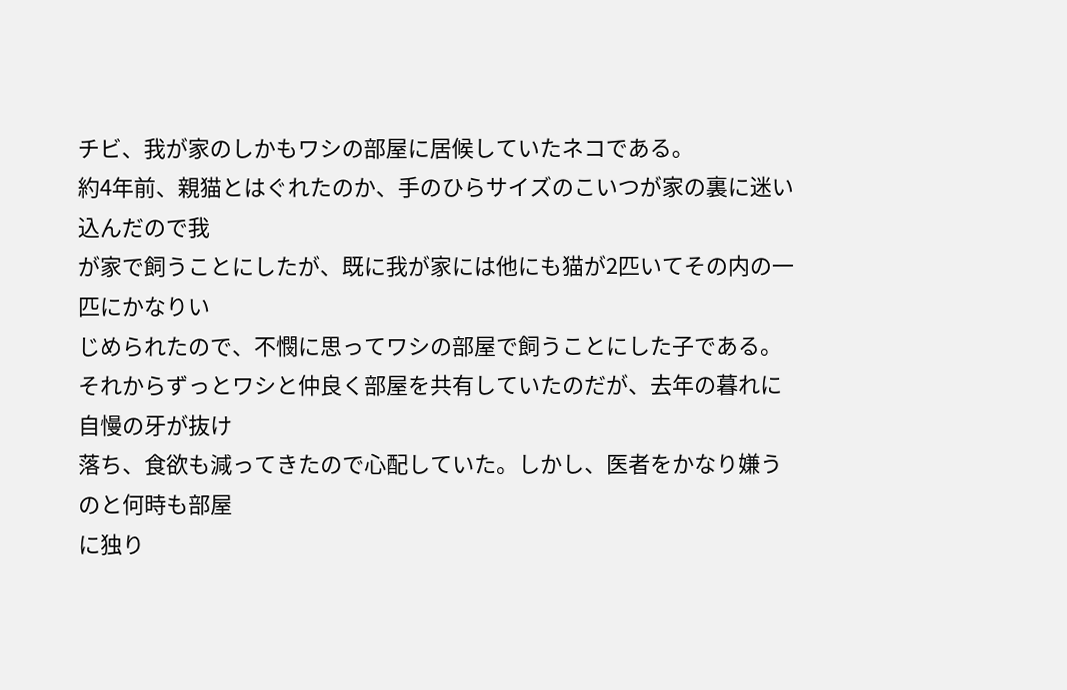チビ、我が家のしかもワシの部屋に居候していたネコである。
約4年前、親猫とはぐれたのか、手のひらサイズのこいつが家の裏に迷い込んだので我
が家で飼うことにしたが、既に我が家には他にも猫が2匹いてその内の一匹にかなりい
じめられたので、不憫に思ってワシの部屋で飼うことにした子である。
それからずっとワシと仲良く部屋を共有していたのだが、去年の暮れに自慢の牙が抜け
落ち、食欲も減ってきたので心配していた。しかし、医者をかなり嫌うのと何時も部屋
に独り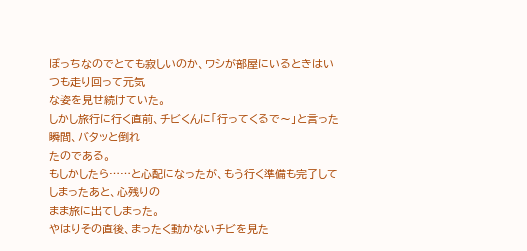ぼっちなのでとても寂しいのか、ワシが部屋にいるときはいつも走り回って元気
な姿を見せ続けていた。
しかし旅行に行く直前、チビくんに「行ってくるで〜」と言った瞬間、バタッと倒れ
たのである。
もしかしたら……と心配になったが、もう行く準備も完了してしまったあと、心残りの
まま旅に出てしまった。
やはりその直後、まったく動かないチビを見た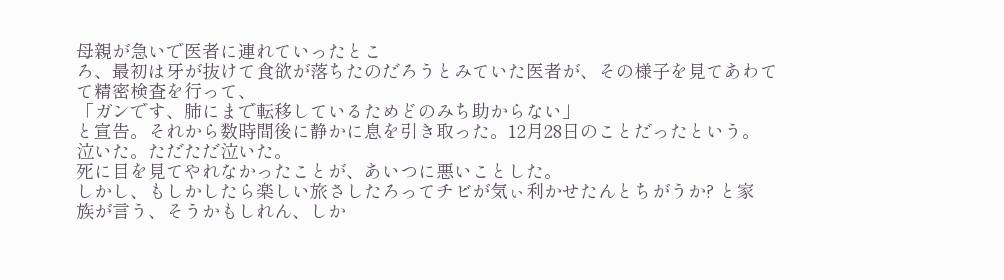母親が急いで医者に連れていったとこ
ろ、最初は牙が抜けて食欲が落ちたのだろうとみていた医者が、その様子を見てあわて
て精密検査を行って、
「ガンです、肺にまで転移しているためどのみち助からない」
と宣告。それから数時間後に静かに息を引き取った。12月28日のことだったという。
泣いた。ただただ泣いた。
死に目を見てやれなかったことが、あいつに悪いことした。
しかし、もしかしたら楽しい旅さしたろってチビが気ぃ利かせたんとちがうか? と家
族が言う、そうかもしれん、しか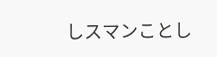しスマンことし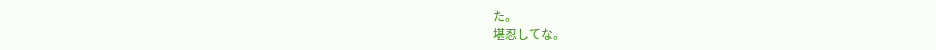た。
堪忍してな。